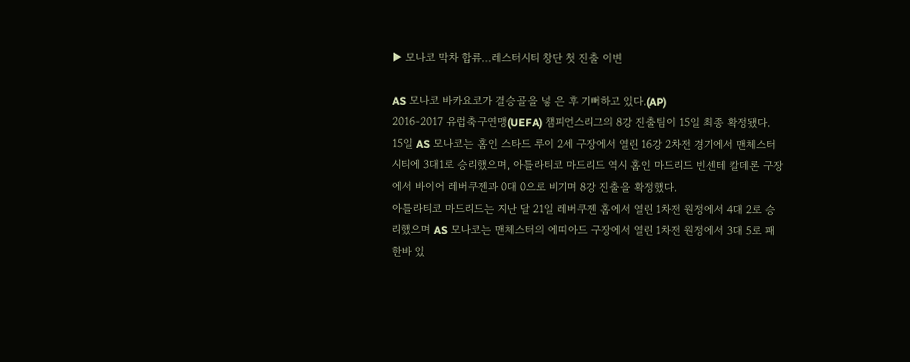▶ 모나코 막차 합류…레스터시티 창단 첫 진출 이변

AS 모나코 바카요코가 결승골을 넣 은 후 기뻐하고 있다.(AP)
2016-2017 유럽축구연맹(UEFA) 챔피언스리그의 8강 진출팀이 15일 최종 확정됐다.
15일 AS 모나코는 홈인 스타드 루이 2세 구장에서 열린 16강 2차전 경기에서 맨체스터 시티에 3대1로 승리했으며, 아틀라티코 마드리드 역시 홈인 마드리드 빈센테 칼데론 구장에서 바이어 레버쿠젠과 0대 0으로 비기며 8강 진출을 확정했다.
아틀라티코 마드리드는 지난 달 21일 레버쿠젠 홈에서 열린 1차전 원정에서 4대 2로 승리했으며 AS 모나코는 맨체스터의 에띠아드 구장에서 열린 1차전 원정에서 3대 5로 패한바 있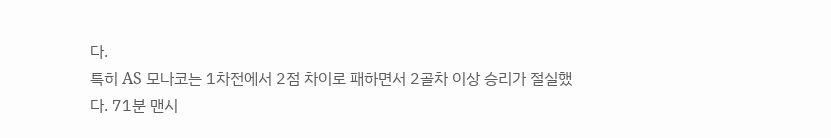다.
특히 AS 모나코는 1차전에서 2점 차이로 패하면서 2골차 이상 승리가 절실했다. 71분 맨시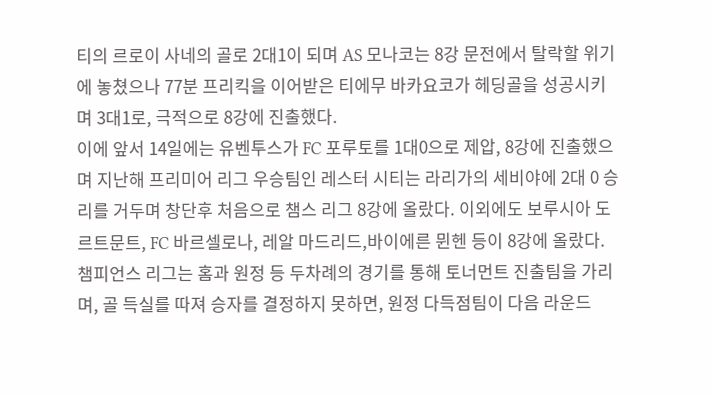티의 르로이 사네의 골로 2대1이 되며 AS 모나코는 8강 문전에서 탈락할 위기에 놓쳤으나 77분 프리킥을 이어받은 티에무 바카요코가 헤딩골을 성공시키며 3대1로, 극적으로 8강에 진출했다.
이에 앞서 14일에는 유벤투스가 FC 포루토를 1대0으로 제압, 8강에 진출했으며 지난해 프리미어 리그 우승팀인 레스터 시티는 라리가의 세비야에 2대 0 승리를 거두며 창단후 처음으로 챔스 리그 8강에 올랐다. 이외에도 보루시아 도르트문트, FC 바르셀로나, 레알 마드리드,바이에른 뮌헨 등이 8강에 올랐다.
챔피언스 리그는 홈과 원정 등 두차례의 경기를 통해 토너먼트 진출팀을 가리며, 골 득실를 따져 승자를 결정하지 못하면, 원정 다득점팀이 다음 라운드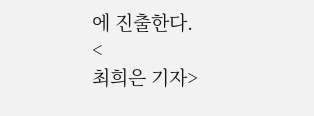에 진출한다.
<
최희은 기자>